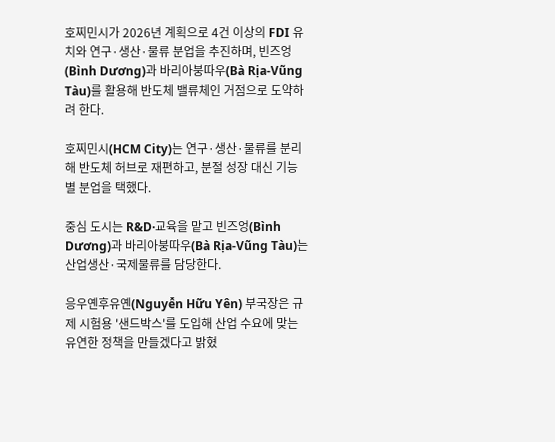호찌민시가 2026년 계획으로 4건 이상의 FDI 유치와 연구·생산·물류 분업을 추진하며, 빈즈엉(Bình Dương)과 바리아붕따우(Bà Rịa-Vũng Tàu)를 활용해 반도체 밸류체인 거점으로 도약하려 한다.

호찌민시(HCM City)는 연구·생산·물류를 분리해 반도체 허브로 재편하고, 분절 성장 대신 기능별 분업을 택했다.

중심 도시는 R&D·교육을 맡고 빈즈엉(Bình Dương)과 바리아붕따우(Bà Rịa-Vũng Tàu)는 산업생산·국제물류를 담당한다.

응우옌후유옌(Nguyễn Hữu Yên) 부국장은 규제 시험용 '샌드박스'를 도입해 산업 수요에 맞는 유연한 정책을 만들겠다고 밝혔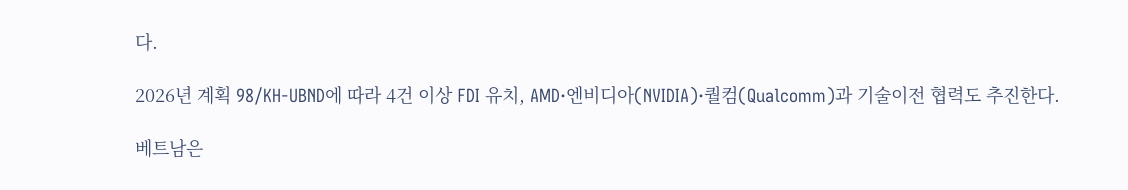다.

2026년 계획 98/KH-UBND에 따라 4건 이상 FDI 유치, AMD·엔비디아(NVIDIA)·퀄컴(Qualcomm)과 기술이전 협력도 추진한다.

베트남은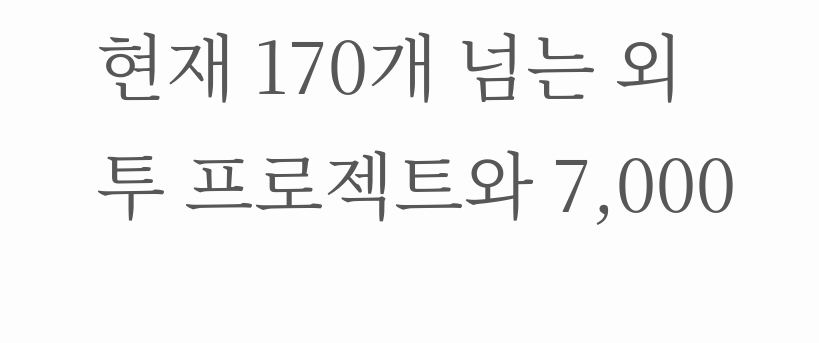현재 170개 넘는 외투 프로젝트와 7,000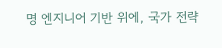명 엔지니어 기반 위에, 국가 전략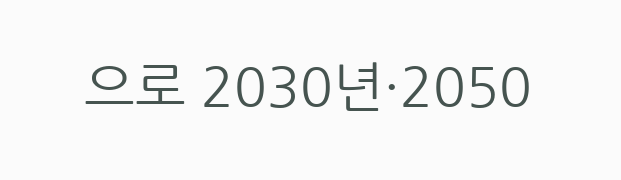으로 2030년·2050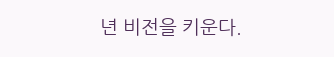년 비전을 키운다.